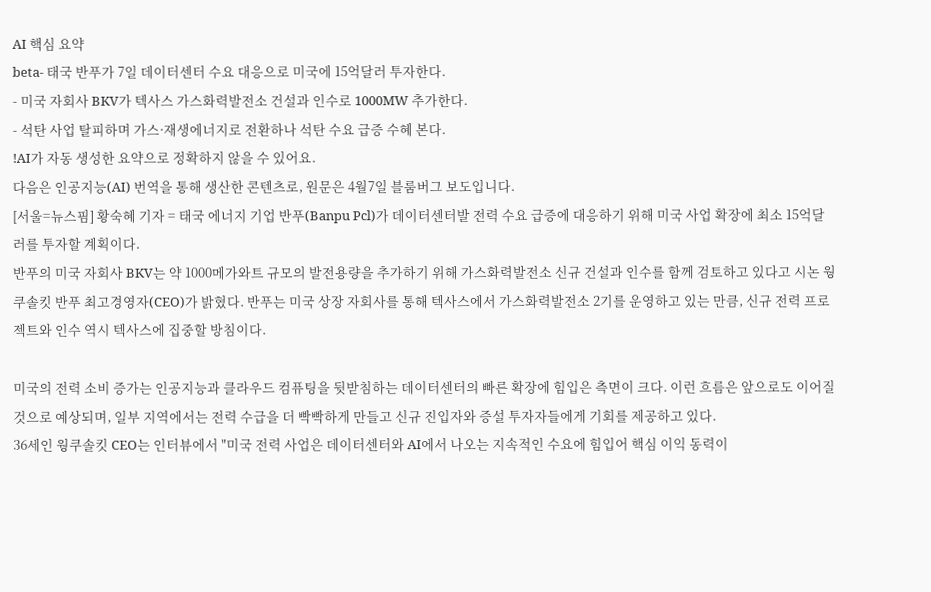AI 핵심 요약
beta- 태국 반푸가 7일 데이터센터 수요 대응으로 미국에 15억달러 투자한다.
- 미국 자회사 BKV가 텍사스 가스화력발전소 건설과 인수로 1000MW 추가한다.
- 석탄 사업 탈피하며 가스·재생에너지로 전환하나 석탄 수요 급증 수혜 본다.
!AI가 자동 생성한 요약으로 정확하지 않을 수 있어요.
다음은 인공지능(AI) 번역을 통해 생산한 콘텐츠로, 원문은 4월7일 블룸버그 보도입니다.
[서울=뉴스핌] 황숙혜 기자 = 태국 에너지 기업 반푸(Banpu Pcl)가 데이터센터발 전력 수요 급증에 대응하기 위해 미국 사업 확장에 최소 15억달러를 투자할 계획이다.
반푸의 미국 자회사 BKV는 약 1000메가와트 규모의 발전용량을 추가하기 위해 가스화력발전소 신규 건설과 인수를 함께 검토하고 있다고 시논 웡쿠솔킷 반푸 최고경영자(CEO)가 밝혔다. 반푸는 미국 상장 자회사를 통해 텍사스에서 가스화력발전소 2기를 운영하고 있는 만큼, 신규 전력 프로젝트와 인수 역시 텍사스에 집중할 방침이다.

미국의 전력 소비 증가는 인공지능과 클라우드 컴퓨팅을 뒷받침하는 데이터센터의 빠른 확장에 힘입은 측면이 크다. 이런 흐름은 앞으로도 이어질 것으로 예상되며, 일부 지역에서는 전력 수급을 더 빡빡하게 만들고 신규 진입자와 증설 투자자들에게 기회를 제공하고 있다.
36세인 웡쿠솔킷 CEO는 인터뷰에서 "미국 전력 사업은 데이터센터와 AI에서 나오는 지속적인 수요에 힘입어 핵심 이익 동력이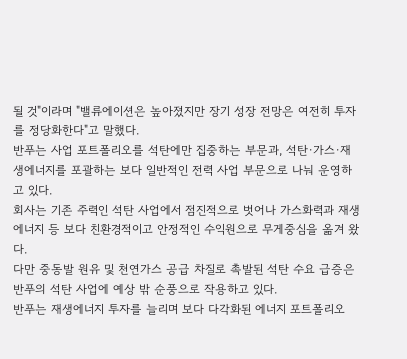될 것"이라며 "밸류에이션은 높아졌지만 장기 성장 전망은 여전히 투자를 정당화한다"고 말했다.
반푸는 사업 포트폴리오를 석탄에만 집중하는 부문과, 석탄·가스·재생에너지를 포괄하는 보다 일반적인 전력 사업 부문으로 나눠 운영하고 있다.
회사는 기존 주력인 석탄 사업에서 점진적으로 벗어나 가스화력과 재생에너지 등 보다 친환경적이고 안정적인 수익원으로 무게중심을 옮겨 왔다.
다만 중동발 원유 및 천연가스 공급 차질로 촉발된 석탄 수요 급증은 반푸의 석탄 사업에 예상 밖 순풍으로 작용하고 있다.
반푸는 재생에너지 투자를 늘리며 보다 다각화된 에너지 포트폴리오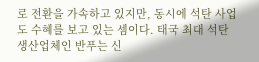로 전환을 가속하고 있지만, 동시에 석탄 사업도 수혜를 보고 있는 셈이다. 태국 최대 석탄 생산업체인 반푸는 신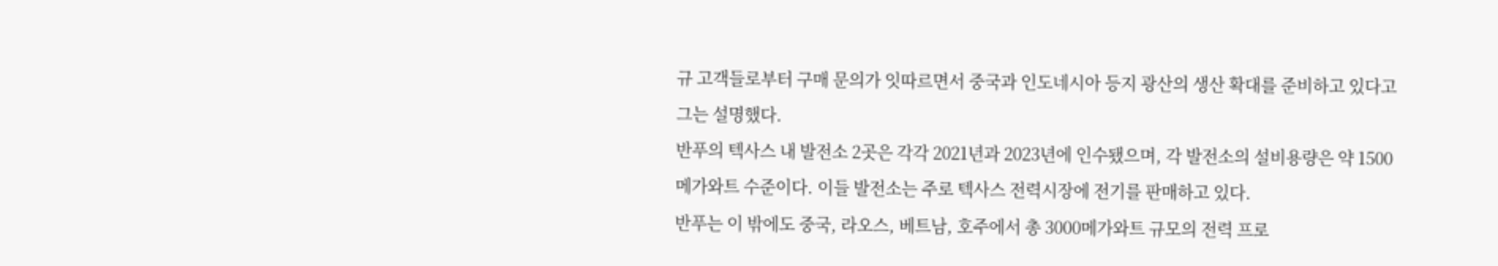규 고객들로부터 구매 문의가 잇따르면서 중국과 인도네시아 등지 광산의 생산 확대를 준비하고 있다고 그는 설명했다.
반푸의 텍사스 내 발전소 2곳은 각각 2021년과 2023년에 인수됐으며, 각 발전소의 설비용량은 약 1500메가와트 수준이다. 이들 발전소는 주로 텍사스 전력시장에 전기를 판매하고 있다.
반푸는 이 밖에도 중국, 라오스, 베트남, 호주에서 총 3000메가와트 규모의 전력 프로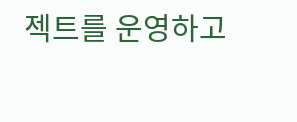젝트를 운영하고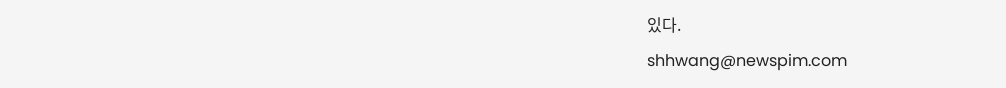있다.
shhwang@newspim.com